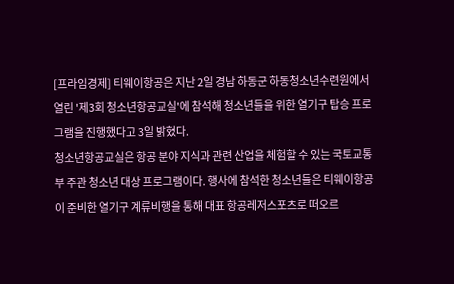[프라임경제] 티웨이항공은 지난 2일 경남 하동군 하동청소년수련원에서 열린 '제3회 청소년항공교실'에 참석해 청소년들을 위한 열기구 탑승 프로그램을 진행했다고 3일 밝혔다.
청소년항공교실은 항공 분야 지식과 관련 산업을 체험할 수 있는 국토교통부 주관 청소년 대상 프로그램이다. 행사에 참석한 청소년들은 티웨이항공이 준비한 열기구 계류비행을 통해 대표 항공레저스포츠로 떠오르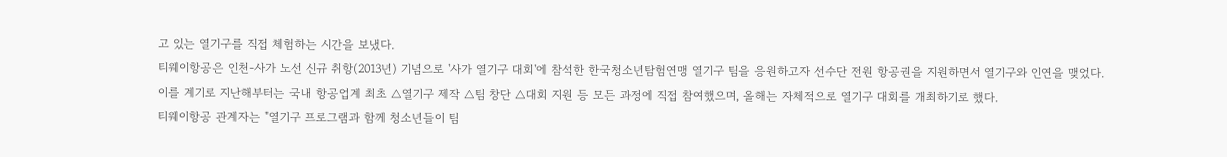고 있는 열기구를 직접 체험하는 시간을 보냈다.
티웨이항공은 인천-사가 노선 신규 취항(2013년) 기념으로 '사가 열기구 대회'에 참석한 한국청소년탐험연맹 열기구 팀을 응원하고자 선수단 전원 항공권을 지원하면서 열기구와 인연을 맺었다.
이를 계기로 지난해부터는 국내 항공업계 최초 △열기구 제작 △팀 창단 △대회 지원 등 모든 과정에 직접 참여했으며, 올해는 자체적으로 열기구 대회를 개최하기로 했다.
티웨이항공 관계자는 "열기구 프로그램과 함께 청소년들이 팀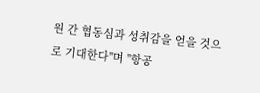원 간 협동심과 성취감을 얻을 것으로 기대한다"며 "항공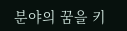분야의 꿈을 키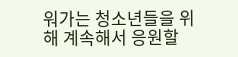워가는 청소년들을 위해 계속해서 응원할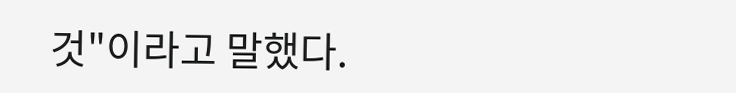것"이라고 말했다.